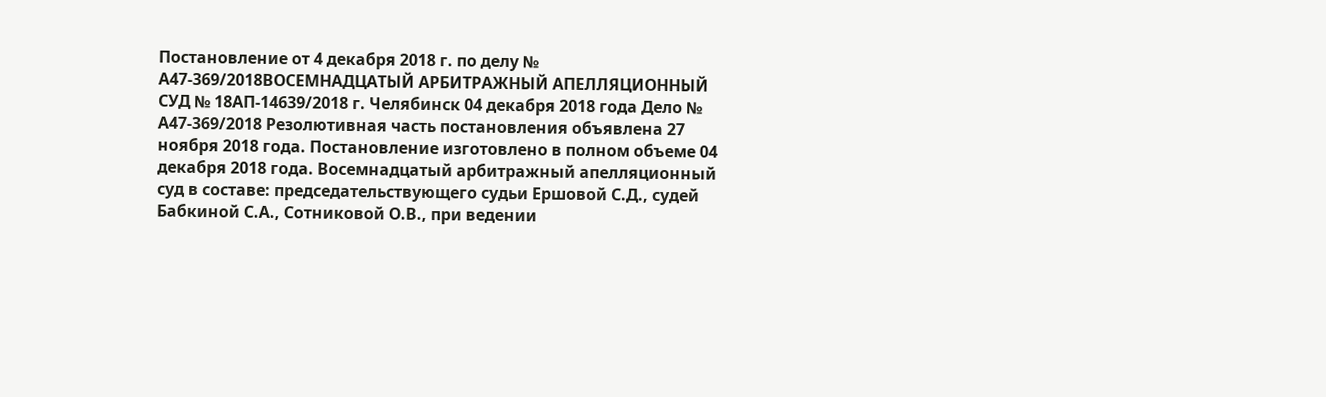Постановление от 4 декабря 2018 г. по делу № А47-369/2018ВОСЕМНАДЦАТЫЙ АРБИТРАЖНЫЙ АПЕЛЛЯЦИОННЫЙ СУД № 18АП-14639/2018 г. Челябинск 04 декабря 2018 года Дело № А47-369/2018 Резолютивная часть постановления объявлена 27 ноября 2018 года. Постановление изготовлено в полном объеме 04 декабря 2018 года. Восемнадцатый арбитражный апелляционный суд в составе: председательствующего судьи Ершовой С.Д., судей Бабкиной С.А., Сотниковой О.В., при ведении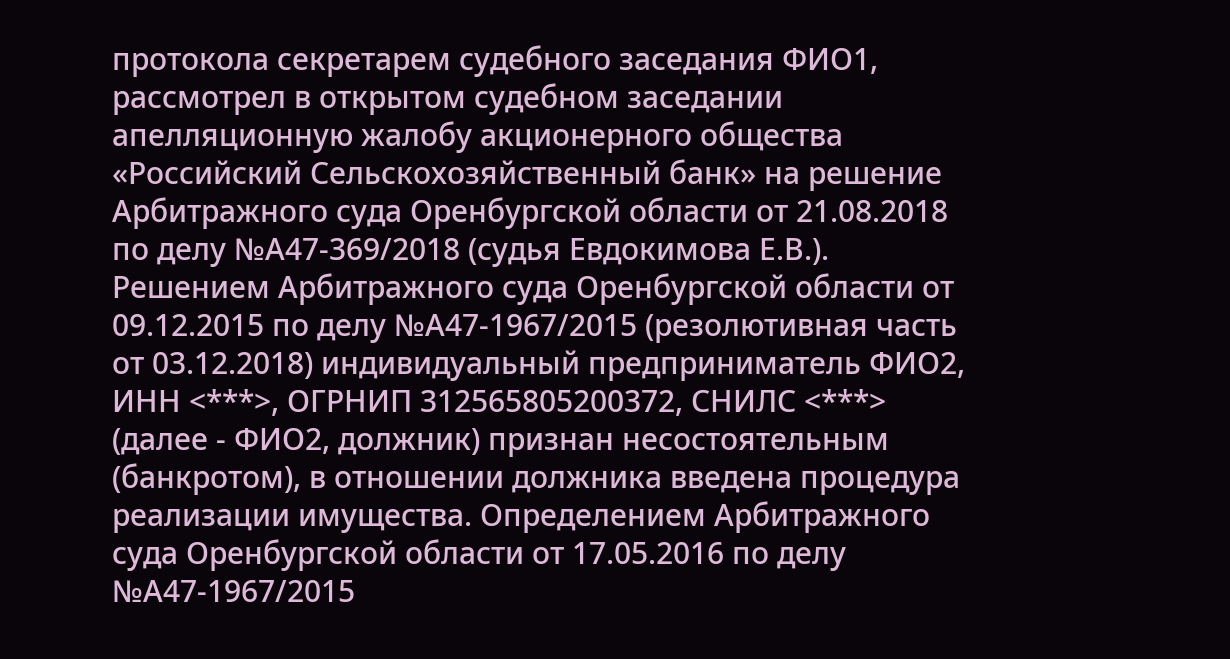протокола секретарем судебного заседания ФИО1, рассмотрел в открытом судебном заседании апелляционную жалобу акционерного общества «Российский Сельскохозяйственный банк» на решение Арбитражного суда Оренбургской области от 21.08.2018 по делу №А47-369/2018 (судья Евдокимова Е.В.). Решением Арбитражного суда Оренбургской области от 09.12.2015 по делу №А47-1967/2015 (резолютивная часть от 03.12.2018) индивидуальный предприниматель ФИО2, ИНН <***>, ОГРНИП 312565805200372, СНИЛС <***> (далее - ФИО2, должник) признан несостоятельным (банкротом), в отношении должника введена процедура реализации имущества. Определением Арбитражного суда Оренбургской области от 17.05.2016 по делу №А47-1967/2015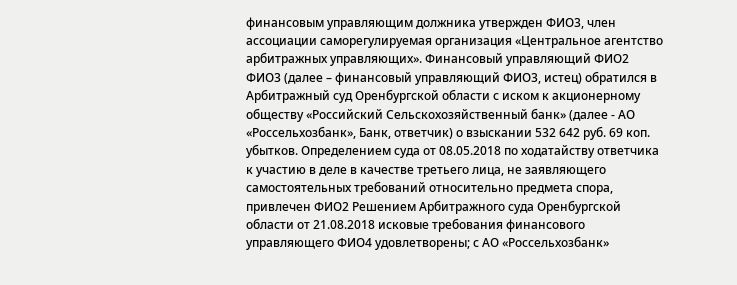финансовым управляющим должника утвержден ФИО3, член ассоциации саморегулируемая организация «Центральное агентство арбитражных управляющих». Финансовый управляющий ФИО2 ФИО3 (далее – финансовый управляющий ФИО3, истец) обратился в Арбитражный суд Оренбургской области с иском к акционерному обществу «Российский Сельскохозяйственный банк» (далее - АО «Россельхозбанк», Банк, ответчик) о взыскании 532 642 руб. 69 коп. убытков. Определением суда от 08.05.2018 по ходатайству ответчика к участию в деле в качестве третьего лица, не заявляющего самостоятельных требований относительно предмета спора, привлечен ФИО2 Решением Арбитражного суда Оренбургской области от 21.08.2018 исковые требования финансового управляющего ФИО4 удовлетворены; с АО «Россельхозбанк»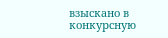взыскано в конкурсную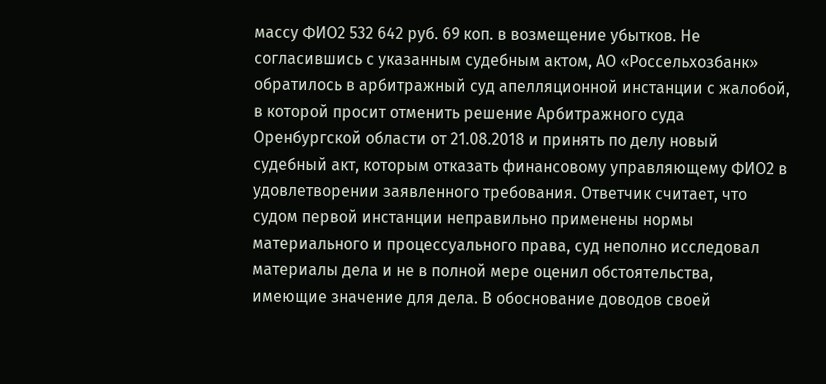массу ФИО2 532 642 руб. 69 коп. в возмещение убытков. Не согласившись с указанным судебным актом, АО «Россельхозбанк» обратилось в арбитражный суд апелляционной инстанции с жалобой, в которой просит отменить решение Арбитражного суда Оренбургской области от 21.08.2018 и принять по делу новый судебный акт, которым отказать финансовому управляющему ФИО2 в удовлетворении заявленного требования. Ответчик считает, что судом первой инстанции неправильно применены нормы материального и процессуального права, суд неполно исследовал материалы дела и не в полной мере оценил обстоятельства, имеющие значение для дела. В обоснование доводов своей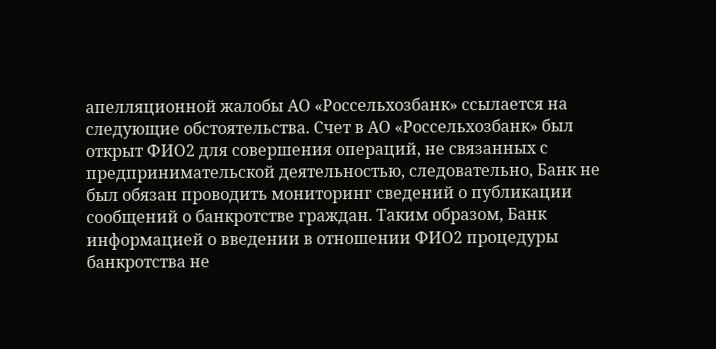апелляционной жалобы АО «Россельхозбанк» ссылается на следующие обстоятельства. Счет в АО «Россельхозбанк» был открыт ФИО2 для совершения операций, не связанных с предпринимательской деятельностью, следовательно, Банк не был обязан проводить мониторинг сведений о публикации сообщений о банкротстве граждан. Таким образом, Банк информацией о введении в отношении ФИО2 процедуры банкротства не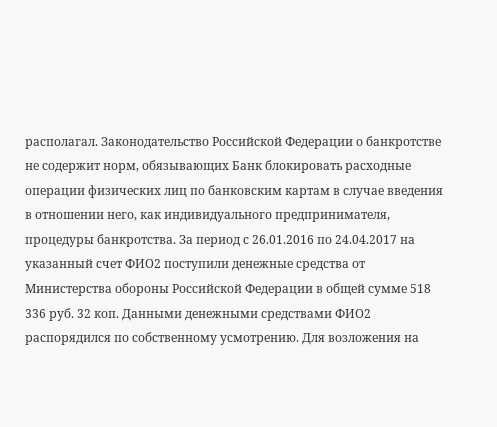располагал. Законодательство Российской Федерации о банкротстве не содержит норм, обязывающих Банк блокировать расходные операции физических лиц по банковским картам в случае введения в отношении него, как индивидуального предпринимателя, процедуры банкротства. За период с 26.01.2016 по 24.04.2017 на указанный счет ФИО2 поступили денежные средства от Министерства обороны Российской Федерации в общей сумме 518 336 руб. 32 коп. Данными денежными средствами ФИО2 распорядился по собственному усмотрению. Для возложения на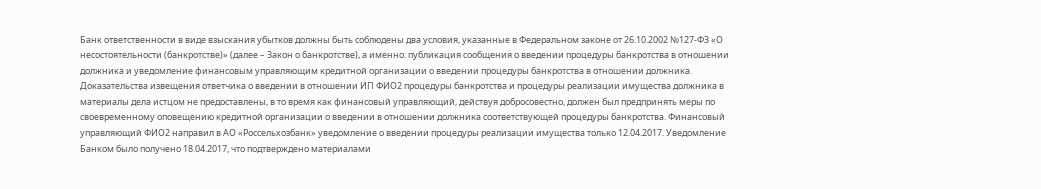Банк ответственности в виде взыскания убытков должны быть соблюдены два условия, указанные в Федеральном законе от 26.10.2002 №127-ФЗ «О несостоятельности (банкротстве)» (далее – Закон о банкротстве), а именно: публикация сообщения о введении процедуры банкротства в отношении должника и уведомление финансовым управляющим кредитной организации о введении процедуры банкротства в отношении должника. Доказательства извещения ответчика о введении в отношении ИП ФИО2 процедуры банкротства и процедуры реализации имущества должника в материалы дела истцом не предоставлены, в то время как финансовый управляющий, действуя добросовестно, должен был предпринять меры по своевременному оповещению кредитной организации о введении в отношении должника соответствующей процедуры банкротства. Финансовый управляющий ФИО2 направил в АО «Россельхозбанк» уведомление о введении процедуры реализации имущества только 12.04.2017. Уведомление Банком было получено 18.04.2017, что подтверждено материалами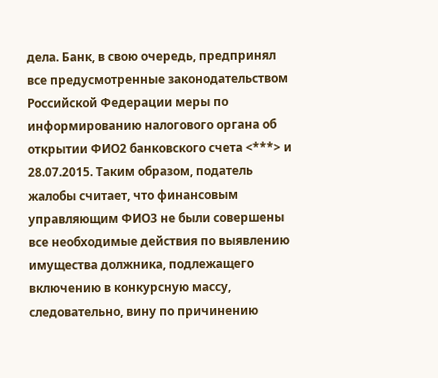дела. Банк, в свою очередь, предпринял все предусмотренные законодательством Российской Федерации меры по информированию налогового органа об открытии ФИО2 банковского счета <***> и 28.07.2015. Таким образом, податель жалобы считает, что финансовым управляющим ФИО3 не были совершены все необходимые действия по выявлению имущества должника, подлежащего включению в конкурсную массу, следовательно, вину по причинению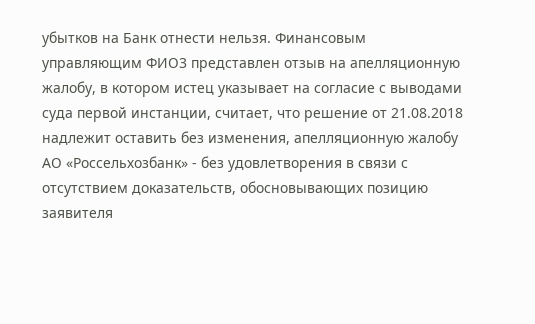убытков на Банк отнести нельзя. Финансовым управляющим ФИО3 представлен отзыв на апелляционную жалобу, в котором истец указывает на согласие с выводами суда первой инстанции, считает, что решение от 21.08.2018 надлежит оставить без изменения, апелляционную жалобу АО «Россельхозбанк» - без удовлетворения в связи с отсутствием доказательств, обосновывающих позицию заявителя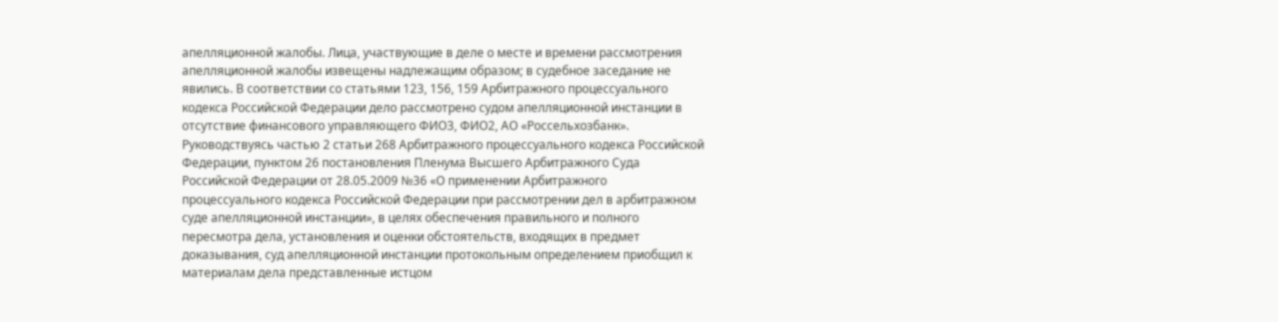апелляционной жалобы. Лица, участвующие в деле о месте и времени рассмотрения апелляционной жалобы извещены надлежащим образом; в судебное заседание не явились. В соответствии со статьями 123, 156, 159 Арбитражного процессуального кодекса Российской Федерации дело рассмотрено судом апелляционной инстанции в отсутствие финансового управляющего ФИО3, ФИО2, АО «Россельхозбанк». Руководствуясь частью 2 статьи 268 Арбитражного процессуального кодекса Российской Федерации, пунктом 26 постановления Пленума Высшего Арбитражного Суда Российской Федерации от 28.05.2009 №36 «О применении Арбитражного процессуального кодекса Российской Федерации при рассмотрении дел в арбитражном суде апелляционной инстанции», в целях обеспечения правильного и полного пересмотра дела, установления и оценки обстоятельств, входящих в предмет доказывания, суд апелляционной инстанции протокольным определением приобщил к материалам дела представленные истцом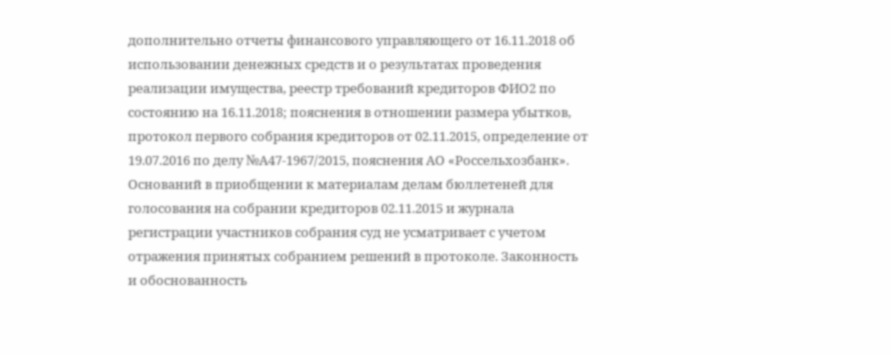дополнительно отчеты финансового управляющего от 16.11.2018 об использовании денежных средств и о результатах проведения реализации имущества, реестр требований кредиторов ФИО2 по состоянию на 16.11.2018; пояснения в отношении размера убытков, протокол первого собрания кредиторов от 02.11.2015, определение от 19.07.2016 по делу №А47-1967/2015, пояснения АО «Россельхозбанк». Оснований в приобщении к материалам делам бюллетеней для голосования на собрании кредиторов 02.11.2015 и журнала регистрации участников собрания суд не усматривает с учетом отражения принятых собранием решений в протоколе. Законность и обоснованность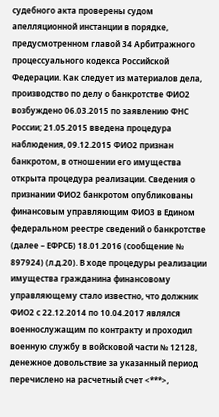судебного акта проверены судом апелляционной инстанции в порядке, предусмотренном главой 34 Арбитражного процессуального кодекса Российской Федерации. Как следует из материалов дела, производство по делу о банкротстве ФИО2 возбуждено 06.03.2015 по заявлению ФНС России; 21.05.2015 введена процедура наблюдения, 09.12.2015 ФИО2 признан банкротом, в отношении его имущества открыта процедура реализации. Сведения о признании ФИО2 банкротом опубликованы финансовым управляющим ФИО3 в Едином федеральном реестре сведений о банкротстве (далее – ЕФРСБ) 18.01.2016 (сообщение № 897924) (л.д.20). В ходе процедуры реализации имущества гражданина финансовому управляющему стало известно, что должник ФИО2 с 22.12.2014 по 10.04.2017 являлся военнослужащим по контракту и проходил военную службу в войсковой части № 12128, денежное довольствие за указанный период перечислено на расчетный счет <***>,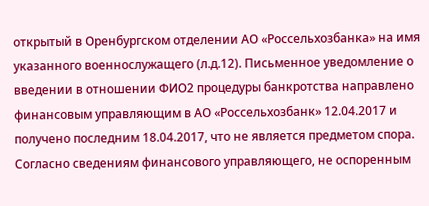открытый в Оренбургском отделении АО «Россельхозбанка» на имя указанного военнослужащего (л.д.12). Письменное уведомление о введении в отношении ФИО2 процедуры банкротства направлено финансовым управляющим в АО «Россельхозбанк» 12.04.2017 и получено последним 18.04.2017, что не является предметом спора. Согласно сведениям финансового управляющего, не оспоренным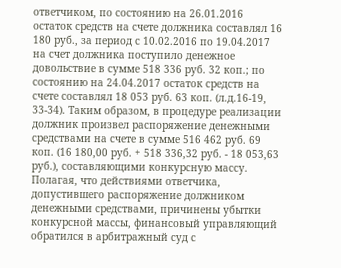ответчиком, по состоянию на 26.01.2016 остаток средств на счете должника составлял 16 180 руб., за период с 10.02.2016 по 19.04.2017 на счет должника поступило денежное довольствие в сумме 518 336 руб. 32 коп.; по состоянию на 24.04.2017 остаток средств на счете составлял 18 053 руб. 63 коп. (л.д.16-19, 33-34). Таким образом, в процедуре реализации должник произвел распоряжение денежными средствами на счете в сумме 516 462 руб. 69 коп. (16 180,00 руб. + 518 336,32 руб. - 18 053,63 руб.), составляющими конкурсную массу. Полагая, что действиями ответчика, допустившего распоряжение должником денежными средствами, причинены убытки конкурсной массы, финансовый управляющий обратился в арбитражный суд с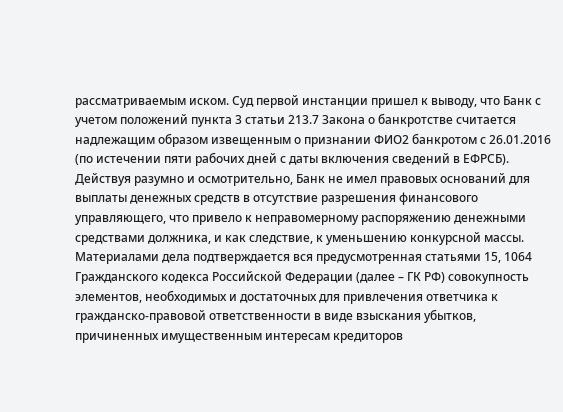рассматриваемым иском. Суд первой инстанции пришел к выводу, что Банк с учетом положений пункта 3 статьи 213.7 Закона о банкротстве считается надлежащим образом извещенным о признании ФИО2 банкротом с 26.01.2016 (по истечении пяти рабочих дней с даты включения сведений в ЕФРСБ). Действуя разумно и осмотрительно, Банк не имел правовых оснований для выплаты денежных средств в отсутствие разрешения финансового управляющего, что привело к неправомерному распоряжению денежными средствами должника, и как следствие, к уменьшению конкурсной массы. Материалами дела подтверждается вся предусмотренная статьями 15, 1064 Гражданского кодекса Российской Федерации (далее – ГК РФ) совокупность элементов, необходимых и достаточных для привлечения ответчика к гражданско-правовой ответственности в виде взыскания убытков, причиненных имущественным интересам кредиторов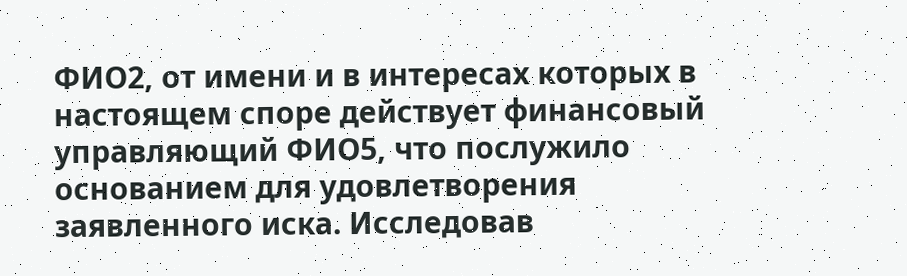ФИО2, от имени и в интересах которых в настоящем споре действует финансовый управляющий ФИО5, что послужило основанием для удовлетворения заявленного иска. Исследовав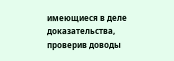имеющиеся в деле доказательства, проверив доводы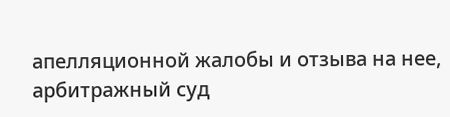апелляционной жалобы и отзыва на нее, арбитражный суд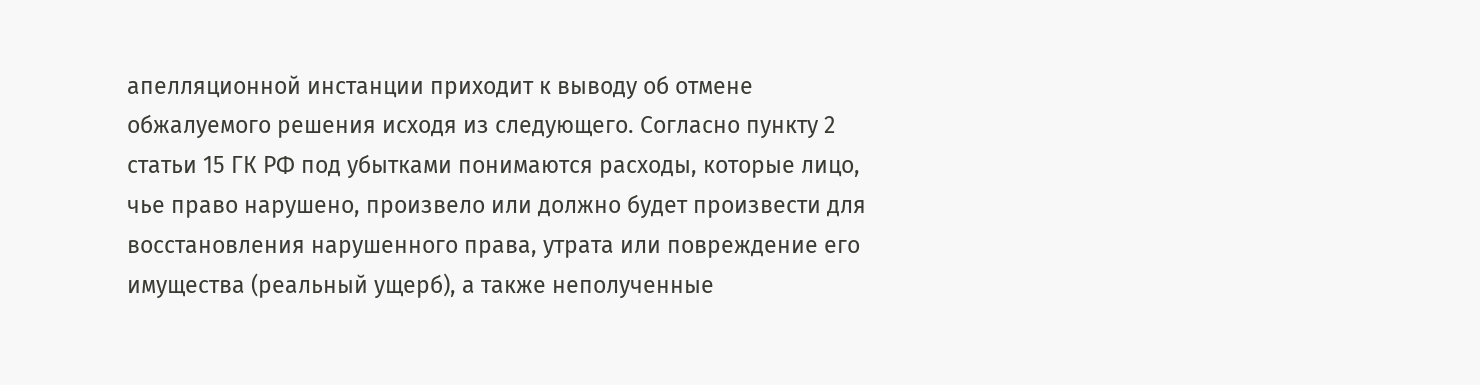апелляционной инстанции приходит к выводу об отмене обжалуемого решения исходя из следующего. Согласно пункту 2 статьи 15 ГК РФ под убытками понимаются расходы, которые лицо, чье право нарушено, произвело или должно будет произвести для восстановления нарушенного права, утрата или повреждение его имущества (реальный ущерб), а также неполученные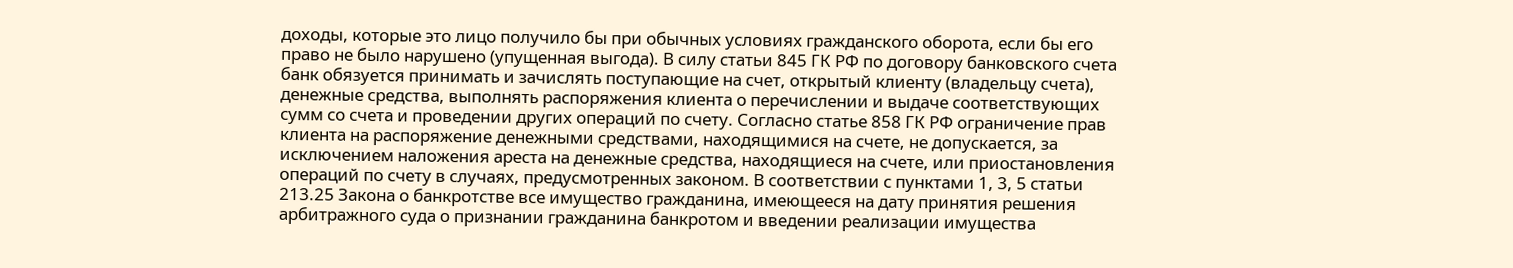доходы, которые это лицо получило бы при обычных условиях гражданского оборота, если бы его право не было нарушено (упущенная выгода). В силу статьи 845 ГК РФ по договору банковского счета банк обязуется принимать и зачислять поступающие на счет, открытый клиенту (владельцу счета), денежные средства, выполнять распоряжения клиента о перечислении и выдаче соответствующих сумм со счета и проведении других операций по счету. Согласно статье 858 ГК РФ ограничение прав клиента на распоряжение денежными средствами, находящимися на счете, не допускается, за исключением наложения ареста на денежные средства, находящиеся на счете, или приостановления операций по счету в случаях, предусмотренных законом. В соответствии с пунктами 1, 3, 5 статьи 213.25 Закона о банкротстве все имущество гражданина, имеющееся на дату принятия решения арбитражного суда о признании гражданина банкротом и введении реализации имущества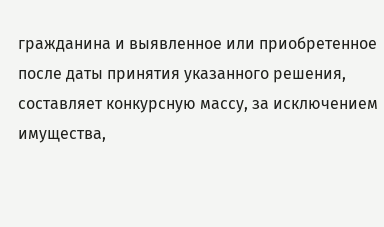гражданина и выявленное или приобретенное после даты принятия указанного решения, составляет конкурсную массу, за исключением имущества,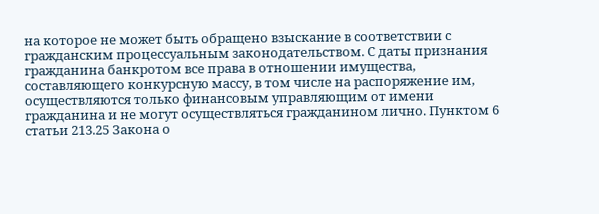на которое не может быть обращено взыскание в соответствии с гражданским процессуальным законодательством. С даты признания гражданина банкротом все права в отношении имущества, составляющего конкурсную массу, в том числе на распоряжение им, осуществляются только финансовым управляющим от имени гражданина и не могут осуществляться гражданином лично. Пунктом 6 статьи 213.25 Закона о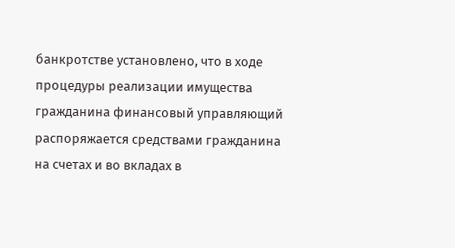банкротстве установлено, что в ходе процедуры реализации имущества гражданина финансовый управляющий распоряжается средствами гражданина на счетах и во вкладах в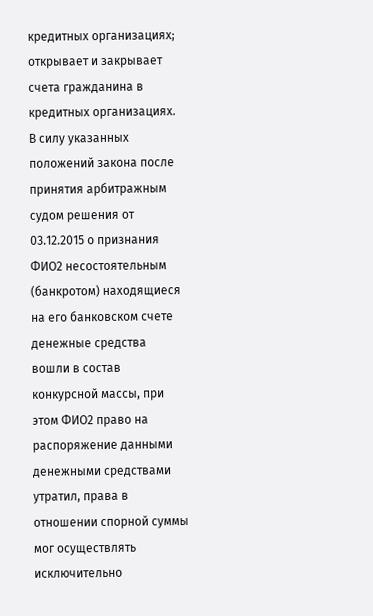кредитных организациях; открывает и закрывает счета гражданина в кредитных организациях. В силу указанных положений закона после принятия арбитражным судом решения от 03.12.2015 о признания ФИО2 несостоятельным (банкротом) находящиеся на его банковском счете денежные средства вошли в состав конкурсной массы, при этом ФИО2 право на распоряжение данными денежными средствами утратил, права в отношении спорной суммы мог осуществлять исключительно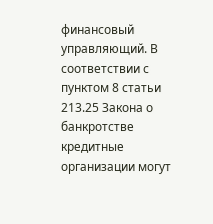финансовый управляющий. В соответствии с пунктом 8 статьи 213.25 Закона о банкротстве кредитные организации могут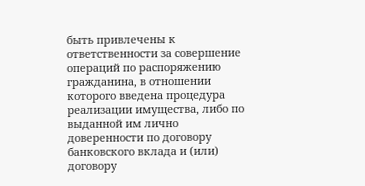быть привлечены к ответственности за совершение операций по распоряжению гражданина, в отношении которого введена процедура реализации имущества, либо по выданной им лично доверенности по договору банковского вклада и (или) договору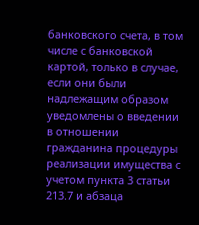банковского счета, в том числе с банковской картой, только в случае, если они были надлежащим образом уведомлены о введении в отношении гражданина процедуры реализации имущества с учетом пункта 3 статьи 213.7 и абзаца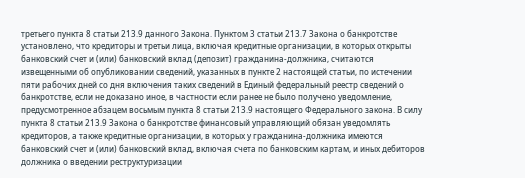третьего пункта 8 статьи 213.9 данного Закона. Пунктом 3 статьи 213.7 Закона о банкротстве установлено, что кредиторы и третьи лица, включая кредитные организации, в которых открыты банковский счет и (или) банковский вклад (депозит) гражданина-должника, считаются извещенными об опубликовании сведений, указанных в пункте 2 настоящей статьи, по истечении пяти рабочих дней со дня включения таких сведений в Единый федеральный реестр сведений о банкротстве, если не доказано иное, в частности если ранее не было получено уведомление, предусмотренное абзацем восьмым пункта 8 статьи 213.9 настоящего Федерального закона. В силу пункта 8 статьи 213.9 Закона о банкротстве финансовый управляющий обязан уведомлять кредиторов, а также кредитные организации, в которых у гражданина-должника имеются банковский счет и (или) банковский вклад, включая счета по банковским картам, и иных дебиторов должника о введении реструктуризации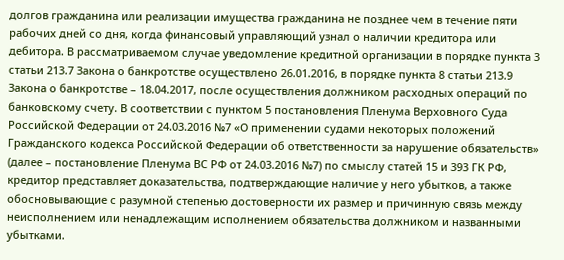долгов гражданина или реализации имущества гражданина не позднее чем в течение пяти рабочих дней со дня, когда финансовый управляющий узнал о наличии кредитора или дебитора. В рассматриваемом случае уведомление кредитной организации в порядке пункта 3 статьи 213.7 Закона о банкротстве осуществлено 26.01.2016, в порядке пункта 8 статьи 213.9 Закона о банкротстве – 18.04.2017, после осуществления должником расходных операций по банковскому счету. В соответствии с пунктом 5 постановления Пленума Верховного Суда Российской Федерации от 24.03.2016 №7 «О применении судами некоторых положений Гражданского кодекса Российской Федерации об ответственности за нарушение обязательств» (далее – постановление Пленума ВС РФ от 24.03.2016 №7) по смыслу статей 15 и 393 ГК РФ, кредитор представляет доказательства, подтверждающие наличие у него убытков, а также обосновывающие с разумной степенью достоверности их размер и причинную связь между неисполнением или ненадлежащим исполнением обязательства должником и названными убытками.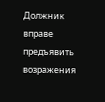Должник вправе предъявить возражения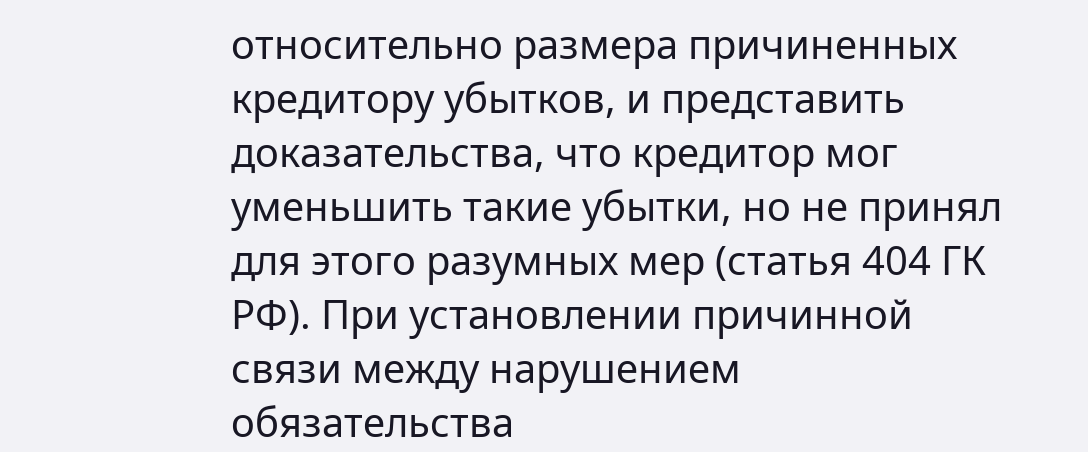относительно размера причиненных кредитору убытков, и представить доказательства, что кредитор мог уменьшить такие убытки, но не принял для этого разумных мер (статья 404 ГК РФ). При установлении причинной связи между нарушением обязательства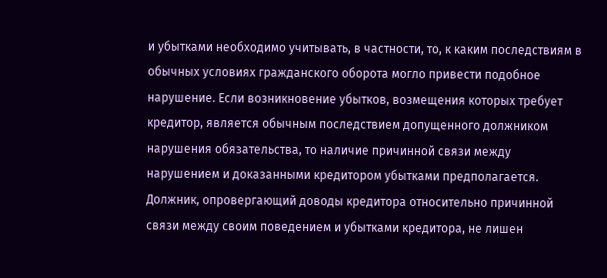и убытками необходимо учитывать, в частности, то, к каким последствиям в обычных условиях гражданского оборота могло привести подобное нарушение. Если возникновение убытков, возмещения которых требует кредитор, является обычным последствием допущенного должником нарушения обязательства, то наличие причинной связи между нарушением и доказанными кредитором убытками предполагается. Должник, опровергающий доводы кредитора относительно причинной связи между своим поведением и убытками кредитора, не лишен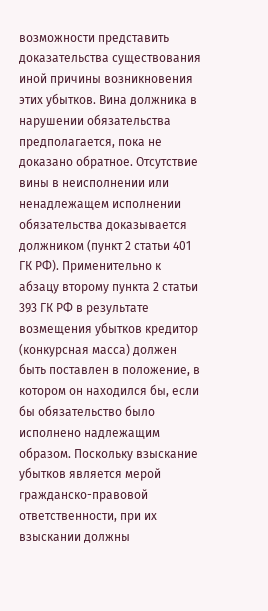возможности представить доказательства существования иной причины возникновения этих убытков. Вина должника в нарушении обязательства предполагается, пока не доказано обратное. Отсутствие вины в неисполнении или ненадлежащем исполнении обязательства доказывается должником (пункт 2 статьи 401 ГК РФ). Применительно к абзацу второму пункта 2 статьи 393 ГК РФ в результате возмещения убытков кредитор (конкурсная масса) должен быть поставлен в положение, в котором он находился бы, если бы обязательство было исполнено надлежащим образом. Поскольку взыскание убытков является мерой гражданско-правовой ответственности, при их взыскании должны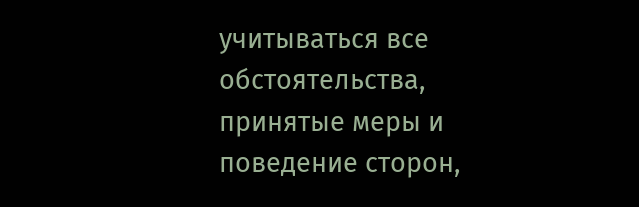учитываться все обстоятельства, принятые меры и поведение сторон,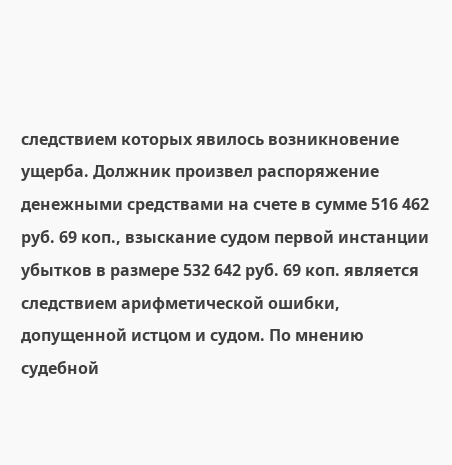следствием которых явилось возникновение ущерба. Должник произвел распоряжение денежными средствами на счете в сумме 516 462 руб. 69 коп., взыскание судом первой инстанции убытков в размере 532 642 руб. 69 коп. является следствием арифметической ошибки, допущенной истцом и судом. По мнению судебной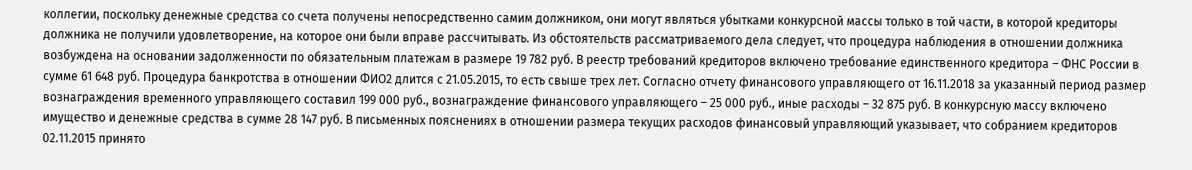коллегии, поскольку денежные средства со счета получены непосредственно самим должником, они могут являться убытками конкурсной массы только в той части, в которой кредиторы должника не получили удовлетворение, на которое они были вправе рассчитывать. Из обстоятельств рассматриваемого дела следует, что процедура наблюдения в отношении должника возбуждена на основании задолженности по обязательным платежам в размере 19 782 руб. В реестр требований кредиторов включено требование единственного кредитора – ФНС России в сумме 61 648 руб. Процедура банкротства в отношении ФИО2 длится с 21.05.2015, то есть свыше трех лет. Согласно отчету финансового управляющего от 16.11.2018 за указанный период размер вознаграждения временного управляющего составил 199 000 руб., вознаграждение финансового управляющего – 25 000 руб., иные расходы – 32 875 руб. В конкурсную массу включено имущество и денежные средства в сумме 28 147 руб. В письменных пояснениях в отношении размера текущих расходов финансовый управляющий указывает, что собранием кредиторов 02.11.2015 принято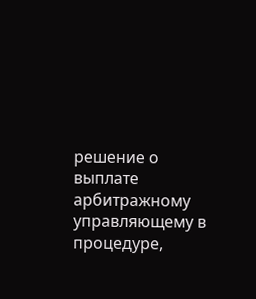решение о выплате арбитражному управляющему в процедуре,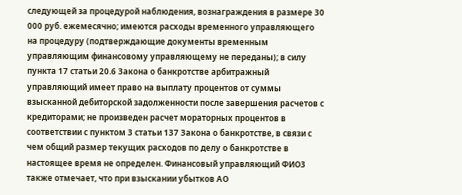следующей за процедурой наблюдения, вознаграждения в размере 30 000 руб. ежемесячно; имеются расходы временного управляющего на процедуру (подтверждающие документы временным управляющим финансовому управляющему не переданы); в силу пункта 17 статьи 20.6 Закона о банкротстве арбитражный управляющий имеет право на выплату процентов от суммы взысканной дебиторской задолженности после завершения расчетов с кредиторами; не произведен расчет мораторных процентов в соответствии с пунктом 3 статьи 137 Закона о банкротстве, в связи с чем общий размер текущих расходов по делу о банкротстве в настоящее время не определен. Финансовый управляющий ФИО3 также отмечает, что при взыскании убытков АО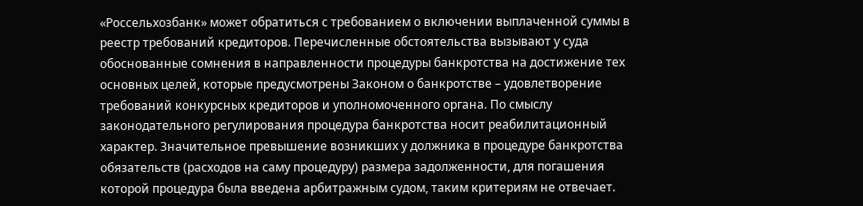«Россельхозбанк» может обратиться с требованием о включении выплаченной суммы в реестр требований кредиторов. Перечисленные обстоятельства вызывают у суда обоснованные сомнения в направленности процедуры банкротства на достижение тех основных целей, которые предусмотрены Законом о банкротстве – удовлетворение требований конкурсных кредиторов и уполномоченного органа. По смыслу законодательного регулирования процедура банкротства носит реабилитационный характер. Значительное превышение возникших у должника в процедуре банкротства обязательств (расходов на саму процедуру) размера задолженности, для погашения которой процедура была введена арбитражным судом, таким критериям не отвечает.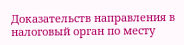Доказательств направления в налоговый орган по месту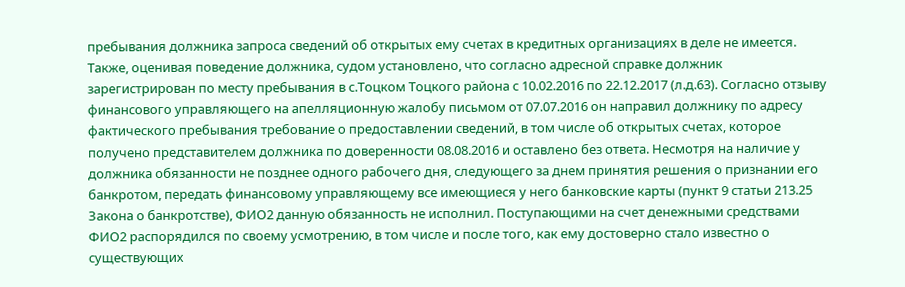пребывания должника запроса сведений об открытых ему счетах в кредитных организациях в деле не имеется. Также, оценивая поведение должника, судом установлено, что согласно адресной справке должник зарегистрирован по месту пребывания в с.Тоцком Тоцкого района с 10.02.2016 по 22.12.2017 (л.д.63). Согласно отзыву финансового управляющего на апелляционную жалобу письмом от 07.07.2016 он направил должнику по адресу фактического пребывания требование о предоставлении сведений, в том числе об открытых счетах, которое получено представителем должника по доверенности 08.08.2016 и оставлено без ответа. Несмотря на наличие у должника обязанности не позднее одного рабочего дня, следующего за днем принятия решения о признании его банкротом, передать финансовому управляющему все имеющиеся у него банковские карты (пункт 9 статьи 213.25 Закона о банкротстве), ФИО2 данную обязанность не исполнил. Поступающими на счет денежными средствами ФИО2 распорядился по своему усмотрению, в том числе и после того, как ему достоверно стало известно о существующих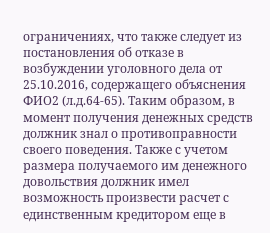ограничениях, что также следует из постановления об отказе в возбуждении уголовного дела от 25.10.2016, содержащего объяснения ФИО2 (л.д.64-65). Таким образом, в момент получения денежных средств должник знал о противоправности своего поведения. Также с учетом размера получаемого им денежного довольствия должник имел возможность произвести расчет с единственным кредитором еще в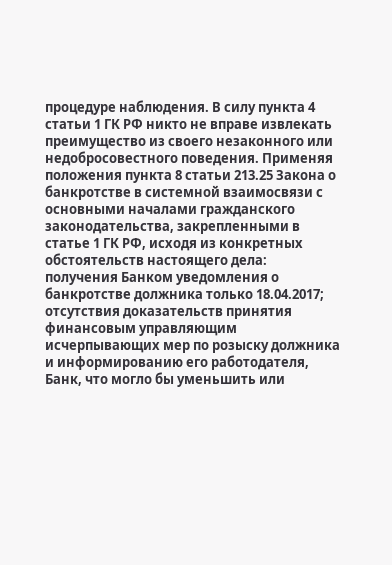процедуре наблюдения. В силу пункта 4 статьи 1 ГК РФ никто не вправе извлекать преимущество из своего незаконного или недобросовестного поведения. Применяя положения пункта 8 статьи 213.25 Закона о банкротстве в системной взаимосвязи с основными началами гражданского законодательства, закрепленными в статье 1 ГК РФ, исходя из конкретных обстоятельств настоящего дела: получения Банком уведомления о банкротстве должника только 18.04.2017; отсутствия доказательств принятия финансовым управляющим исчерпывающих мер по розыску должника и информированию его работодателя, Банк, что могло бы уменьшить или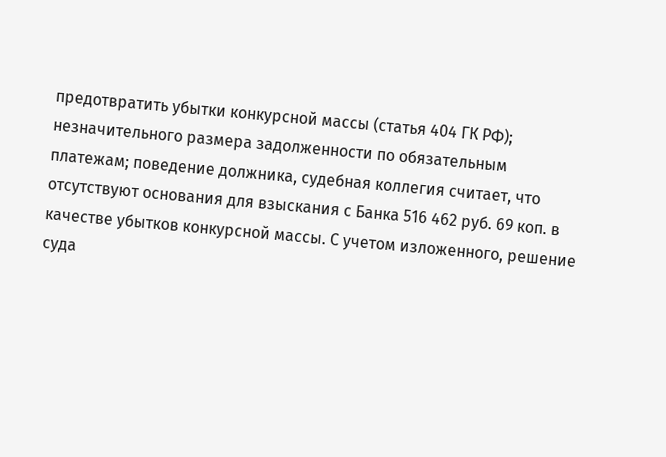предотвратить убытки конкурсной массы (статья 404 ГК РФ); незначительного размера задолженности по обязательным платежам; поведение должника, судебная коллегия считает, что отсутствуют основания для взыскания с Банка 516 462 руб. 69 коп. в качестве убытков конкурсной массы. С учетом изложенного, решение суда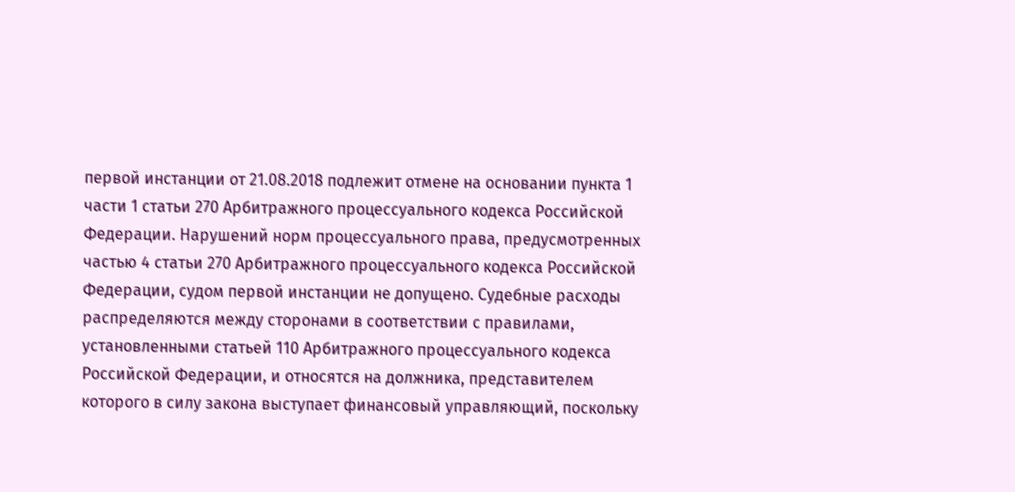первой инстанции от 21.08.2018 подлежит отмене на основании пункта 1 части 1 статьи 270 Арбитражного процессуального кодекса Российской Федерации. Нарушений норм процессуального права, предусмотренных частью 4 статьи 270 Арбитражного процессуального кодекса Российской Федерации, судом первой инстанции не допущено. Судебные расходы распределяются между сторонами в соответствии с правилами, установленными статьей 110 Арбитражного процессуального кодекса Российской Федерации, и относятся на должника, представителем которого в силу закона выступает финансовый управляющий, поскольку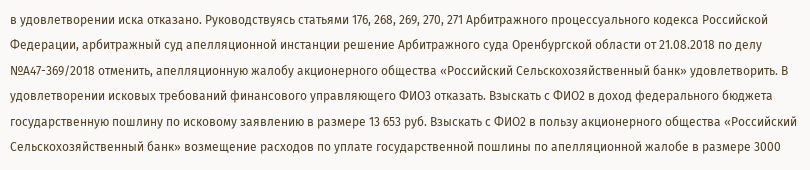в удовлетворении иска отказано. Руководствуясь статьями 176, 268, 269, 270, 271 Арбитражного процессуального кодекса Российской Федерации, арбитражный суд апелляционной инстанции решение Арбитражного суда Оренбургской области от 21.08.2018 по делу №А47-369/2018 отменить, апелляционную жалобу акционерного общества «Российский Сельскохозяйственный банк» удовлетворить. В удовлетворении исковых требований финансового управляющего ФИО3 отказать. Взыскать с ФИО2 в доход федерального бюджета государственную пошлину по исковому заявлению в размере 13 653 руб. Взыскать с ФИО2 в пользу акционерного общества «Российский Сельскохозяйственный банк» возмещение расходов по уплате государственной пошлины по апелляционной жалобе в размере 3000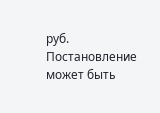руб. Постановление может быть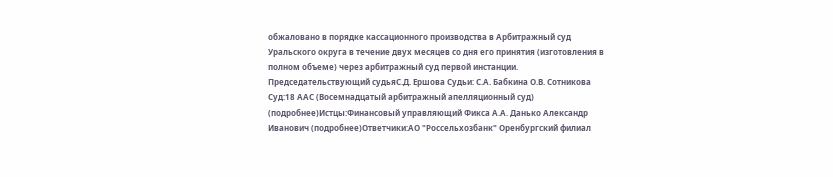обжаловано в порядке кассационного производства в Арбитражный суд Уральского округа в течение двух месяцев со дня его принятия (изготовления в полном объеме) через арбитражный суд первой инстанции. Председательствующий судьяС.Д. Ершова Судьи: С.А. Бабкина О.В. Сотникова Суд:18 ААС (Восемнадцатый арбитражный апелляционный суд) (подробнее)Истцы:Финансовый управляющий Фикса А.А. Данько Александр Иванович (подробнее)Ответчики:АО "Россельхозбанк" Оренбургский филиал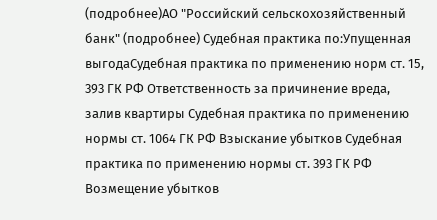(подробнее)АО "Российский сельскохозяйственный банк" (подробнее) Судебная практика по:Упущенная выгодаСудебная практика по применению норм ст. 15, 393 ГК РФ Ответственность за причинение вреда, залив квартиры Судебная практика по применению нормы ст. 1064 ГК РФ Взыскание убытков Судебная практика по применению нормы ст. 393 ГК РФ
Возмещение убытков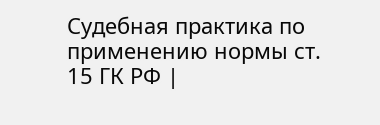Судебная практика по применению нормы ст. 15 ГК РФ |